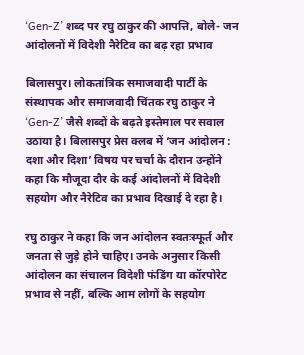‘Gen-Z’ शब्द पर रघु ठाकुर की आपत्ति, बोले- जन आंदोलनों में विदेशी नैरेटिव का बढ़ रहा प्रभाव

बिलासपुर। लोकतांत्रिक समाजवादी पार्टी के संस्थापक और समाजवादी चिंतक रघु ठाकुर ने ‘Gen-Z’ जैसे शब्दों के बढ़ते इस्तेमाल पर सवाल उठाया है। बिलासपुर प्रेस क्लब में ‘जन आंदोलन : दशा और दिशा’ विषय पर चर्चा के दौरान उन्होंने कहा कि मौजूदा दौर के कई आंदोलनों में विदेशी सहयोग और नैरेटिव का प्रभाव दिखाई दे रहा है।

रघु ठाकुर ने कहा कि जन आंदोलन स्वतःस्फूर्त और जनता से जुड़े होने चाहिए। उनके अनुसार किसी आंदोलन का संचालन विदेशी फंडिंग या कॉरपोरेट प्रभाव से नहीं, बल्कि आम लोगों के सहयोग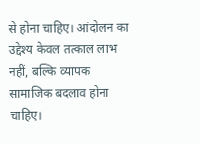से होना चाहिए। आंदोलन का उद्देश्य केवल तत्काल लाभ नहीं, बल्कि व्यापक सामाजिक बदलाव होना चाहिए।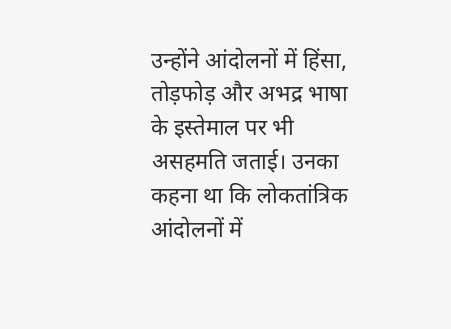उन्होंने आंदोलनों में हिंसा, तोड़फोड़ और अभद्र भाषा के इस्तेमाल पर भी असहमति जताई। उनका कहना था कि लोकतांत्रिक आंदोलनों में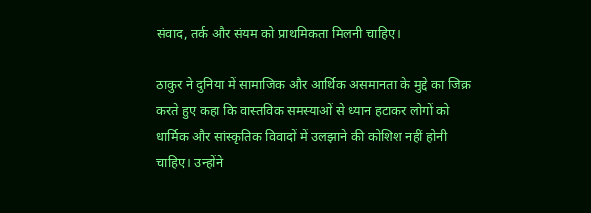संवाद, तर्क और संयम को प्राथमिकता मिलनी चाहिए।

ठाकुर ने दुनिया में सामाजिक और आर्थिक असमानता के मुद्दे का जिक्र करते हुए कहा कि वास्तविक समस्याओं से ध्यान हटाकर लोगों को धार्मिक और सांस्कृतिक विवादों में उलझाने की कोशिश नहीं होनी चाहिए। उन्होंने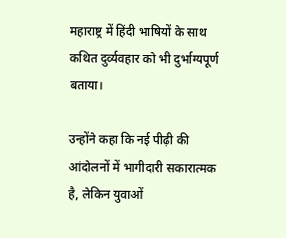महाराष्ट्र में हिंदी भाषियों के साथ कथित दुर्व्यवहार को भी दुर्भाग्यपूर्ण बताया।

उन्होंने कहा कि नई पीढ़ी की आंदोलनों में भागीदारी सकारात्मक है, लेकिन युवाओं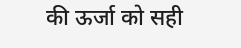की ऊर्जा को सही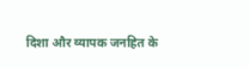दिशा और व्यापक जनहित के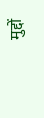मुद्दों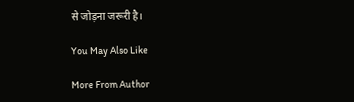से जोड़ना जरूरी है।

You May Also Like

More From Author